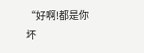“好啊!都是你坏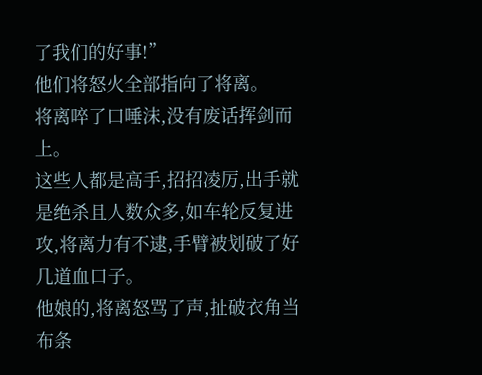了我们的好事!”
他们将怒火全部指向了将离。
将离啐了口唾沫,没有废话挥剑而上。
这些人都是高手,招招凌厉,出手就是绝杀且人数众多,如车轮反复进攻,将离力有不逮,手臂被划破了好几道血口子。
他娘的,将离怒骂了声,扯破衣角当布条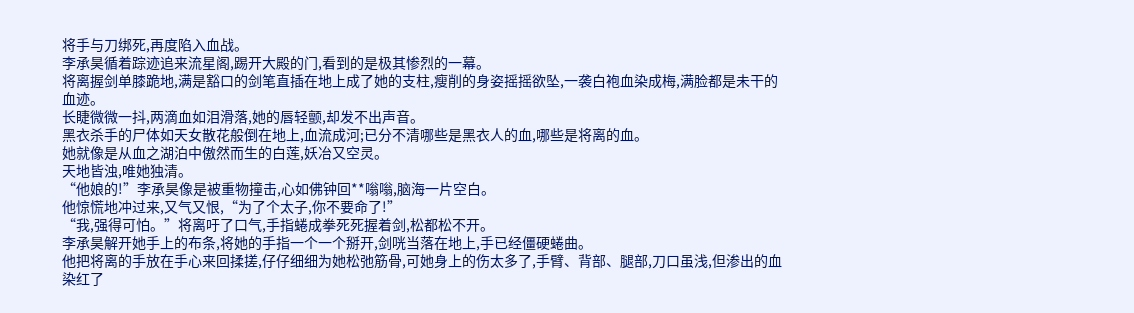将手与刀绑死,再度陷入血战。
李承昊循着踪迹追来流星阁,踢开大殿的门,看到的是极其惨烈的一幕。
将离握剑单膝跪地,满是豁口的剑笔直插在地上成了她的支柱,瘦削的身姿摇摇欲坠,一袭白袍血染成梅,满脸都是未干的血迹。
长睫微微一抖,两滴血如泪滑落,她的唇轻颤,却发不出声音。
黑衣杀手的尸体如天女散花般倒在地上,血流成河;已分不清哪些是黑衣人的血,哪些是将离的血。
她就像是从血之湖泊中傲然而生的白莲,妖冶又空灵。
天地皆浊,唯她独清。
“他娘的!”李承昊像是被重物撞击,心如佛钟回**嗡嗡,脑海一片空白。
他惊慌地冲过来,又气又恨,“为了个太子,你不要命了!”
“我,强得可怕。”将离吁了口气,手指蜷成拳死死握着剑,松都松不开。
李承昊解开她手上的布条,将她的手指一个一个掰开,剑咣当落在地上,手已经僵硬蜷曲。
他把将离的手放在手心来回揉搓,仔仔细细为她松弛筋骨,可她身上的伤太多了,手臂、背部、腿部,刀口虽浅,但渗出的血染红了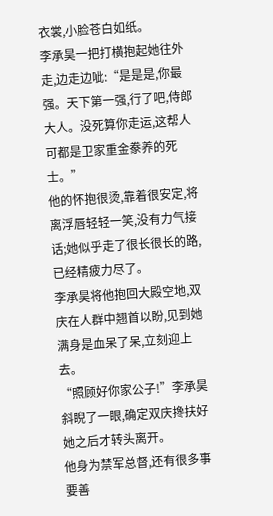衣裳,小脸苍白如纸。
李承昊一把打横抱起她往外走,边走边呲:“是是是,你最强。天下第一强,行了吧,侍郎大人。没死算你走运,这帮人可都是卫家重金豢养的死士。”
他的怀抱很烫,靠着很安定,将离浮唇轻轻一笑,没有力气接话;她似乎走了很长很长的路,已经精疲力尽了。
李承昊将他抱回大殿空地,双庆在人群中翘首以盼,见到她满身是血呆了呆,立刻迎上去。
“照顾好你家公子!”李承昊斜睨了一眼,确定双庆搀扶好她之后才转头离开。
他身为禁军总督,还有很多事要善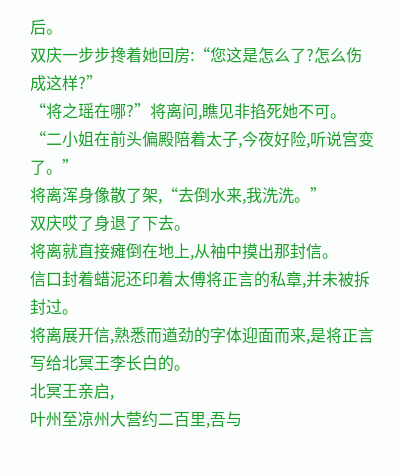后。
双庆一步步搀着她回房:“您这是怎么了?怎么伤成这样?”
“将之瑶在哪?”将离问,瞧见非掐死她不可。
“二小姐在前头偏殿陪着太子,今夜好险,听说宫变了。”
将离浑身像散了架,“去倒水来,我洗洗。”
双庆哎了身退了下去。
将离就直接瘫倒在地上,从袖中摸出那封信。
信口封着蜡泥还印着太傅将正言的私章,并未被拆封过。
将离展开信,熟悉而遒劲的字体迎面而来,是将正言写给北冥王李长白的。
北冥王亲启,
叶州至凉州大营约二百里,吾与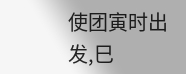使团寅时出发,巳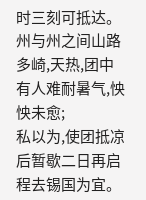时三刻可抵达。
州与州之间山路多崎,天热,团中有人难耐暑气,怏怏未愈;
私以为,使团抵凉后暂歇二日再启程去锡国为宜。